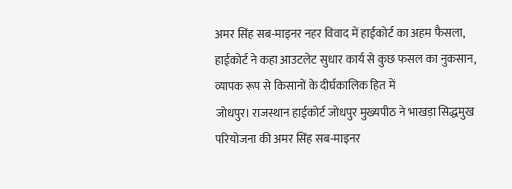अमर सिंह सब-माइनर नहर विवाद में हाईकोर्ट का अहम फैसला, हाईकोर्ट ने कहा आउटलेट सुधार कार्य से कुछ फसल का नुकसान, व्यापक रूप से किसानों के दीर्घकालिक हित में
जोधपुर। राजस्थान हाईकोर्ट जोधपुर मुख्यपीठ ने भाखड़ा सिद्धमुख परियोजना की अमर सिंह सब-माइनर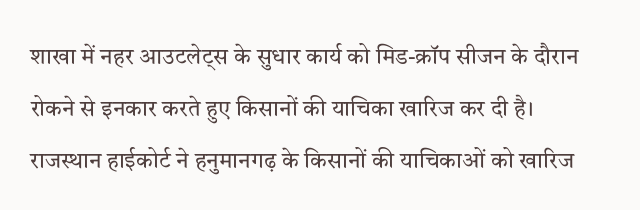शाखा में नहर आउटलेट्स के सुधार कार्य को मिड-क्रॉप सीजन के दौरान रोकने से इनकार करते हुए किसानों की याचिका खारिज कर दी है।
राजस्थान हाईकोर्ट ने हनुमानगढ़ के किसानों की याचिकाओं को खारिज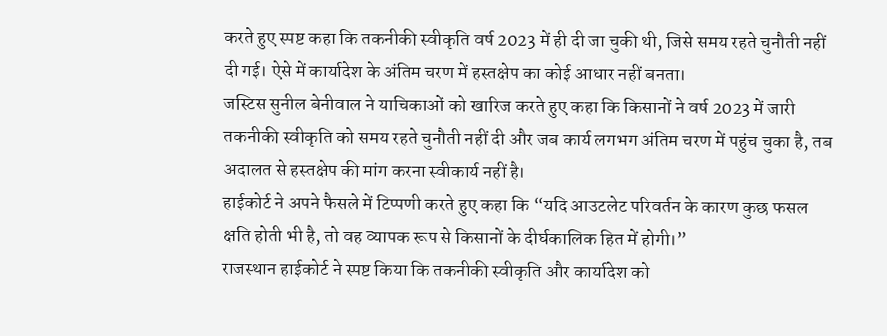करते हुए स्पष्ट कहा कि तकनीकी स्वीकृति वर्ष 2023 में ही दी जा चुकी थी, जिसे समय रहते चुनौती नहीं दी गई। ऐसे में कार्यादेश के अंतिम चरण में हस्तक्षेप का कोई आधार नहीं बनता।
जस्टिस सुनील बेनीवाल ने याचिकाओं को खारिज करते हुए कहा कि किसानों ने वर्ष 2023 में जारी तकनीकी स्वीकृति को समय रहते चुनौती नहीं दी और जब कार्य लगभग अंतिम चरण में पहुंच चुका है, तब अदालत से हस्तक्षेप की मांग करना स्वीकार्य नहीं है।
हाईकोर्ट ने अपने फैसले में टिप्पणी करते हुए कहा कि “यदि आउटलेट परिवर्तन के कारण कुछ फसल क्षति होती भी है, तो वह व्यापक रूप से किसानों के दीर्घकालिक हित में होगी।”
राजस्थान हाईकोर्ट ने स्पष्ट किया कि तकनीकी स्वीकृति और कार्यादेश को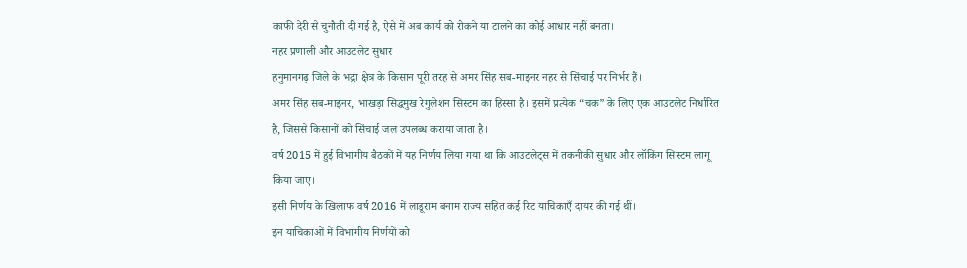काफी देरी से चुनौती दी गई है, ऐसे में अब कार्य को रोकने या टालने का कोई आधार नहीं बनता।
नहर प्रणाली और आउटलेट सुधार
हनुमानगढ़ जिले के भद्रा क्षेत्र के किसान पूरी तरह से अमर सिंह सब-माइनर नहर से सिंचाई पर निर्भर हैं।
अमर सिंह सब-माइनर, भाखड़ा सिद्धमुख रेगुलेशन सिस्टम का हिस्सा है। इसमें प्रत्येक “चक” के लिए एक आउटलेट निर्धारित है, जिससे किसानों को सिंचाई जल उपलब्ध कराया जाता है।
वर्ष 2015 में हुई विभागीय बैठकों में यह निर्णय लिया गया था कि आउटलेट्स में तकनीकी सुधार और लॉकिंग सिस्टम लागू किया जाए।
इसी निर्णय के खिलाफ वर्ष 2016 में लाडूराम बनाम राज्य सहित कई रिट याचिकाएँ दायर की गई थीं।
इन याचिकाओं में विभागीय निर्णयों को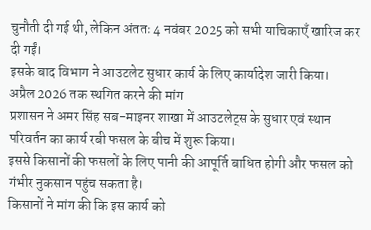चुनौती दी गई थी, लेकिन अंततः 4 नवंबर 2025 को सभी याचिकाएँ खारिज कर दी गईं।
इसके बाद विभाग ने आउटलेट सुधार कार्य के लिए कार्यादेश जारी किया।
अप्रैल 2026 तक स्थगित करने की मांग
प्रशासन ने अमर सिंह सब-माइनर शाखा में आउटलेट्स के सुधार एवं स्थान परिवर्तन का कार्य रबी फसल के बीच में शुरू किया।
इससे किसानों की फसलों के लिए पानी की आपूर्ति बाधित होगी और फसल को गंभीर नुकसान पहुंच सकता है।
किसानों ने मांग की कि इस कार्य को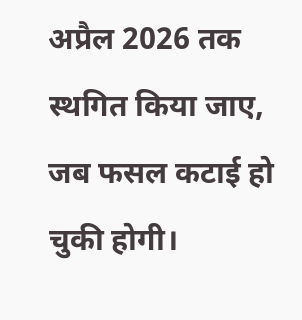अप्रैल 2026 तक स्थगित किया जाए, जब फसल कटाई हो चुकी होगी।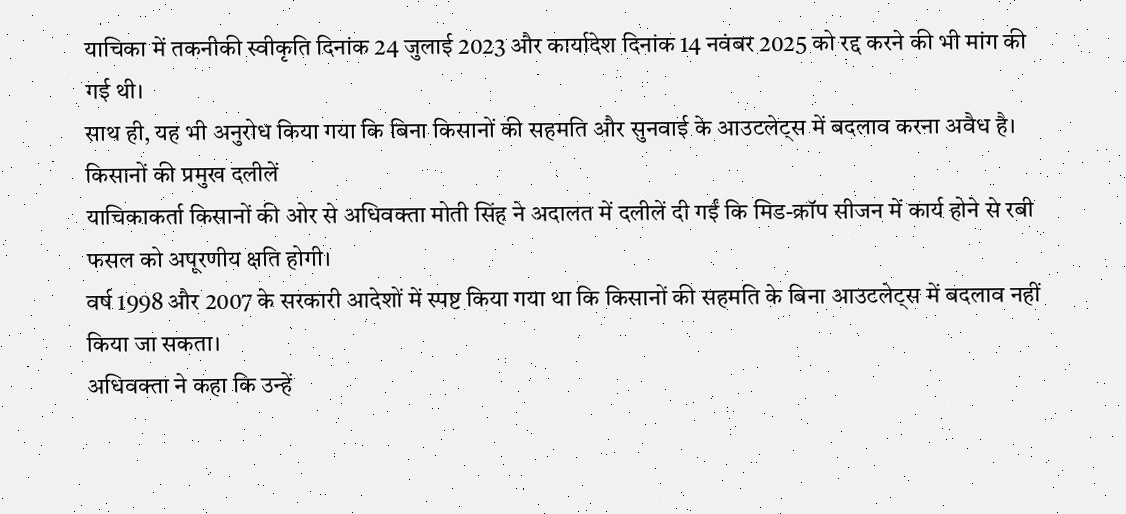याचिका में तकनीकी स्वीकृति दिनांक 24 जुलाई 2023 और कार्यादेश दिनांक 14 नवंबर 2025 को रद्द करने की भी मांग की गई थी।
साथ ही, यह भी अनुरोध किया गया कि बिना किसानों की सहमति और सुनवाई के आउटलेट्स में बदलाव करना अवैध है।
किसानों की प्रमुख दलीलें
याचिकाकर्ता किसानों की ओर से अधिवक्ता मोती सिंह ने अदालत में दलीलें दी गईं कि मिड-क्रॉप सीजन में कार्य होने से रबी फसल को अपूरणीय क्षति होगी।
वर्ष 1998 और 2007 के सरकारी आदेशों में स्पष्ट किया गया था कि किसानों की सहमति के बिना आउटलेट्स में बदलाव नहीं किया जा सकता।
अधिवक्ता ने कहा कि उन्हें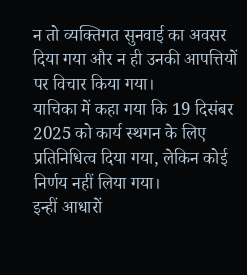न तो व्यक्तिगत सुनवाई का अवसर दिया गया और न ही उनकी आपत्तियों पर विचार किया गया।
याचिका में कहा गया कि 19 दिसंबर 2025 को कार्य स्थगन के लिए प्रतिनिधित्व दिया गया, लेकिन कोई निर्णय नहीं लिया गया।
इन्हीं आधारों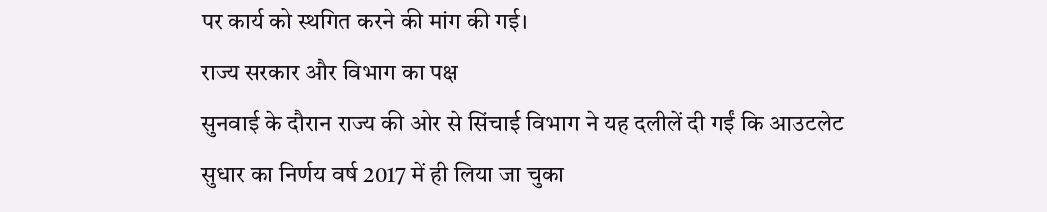पर कार्य को स्थगित करने की मांग की गई।
राज्य सरकार और विभाग का पक्ष
सुनवाई के दौरान राज्य की ओर से सिंचाई विभाग ने यह दलीलें दी गईं कि आउटलेट सुधार का निर्णय वर्ष 2017 में ही लिया जा चुका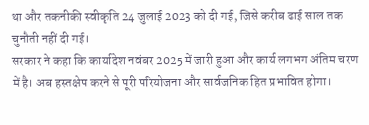था और तकनीकी स्वीकृति 24 जुलाई 2023 को दी गई, जिसे करीब ढाई साल तक चुनौती नहीं दी गई।
सरकार ने कहा कि कार्यादेश नवंबर 2025 में जारी हुआ और कार्य लगभग अंतिम चरण में है। अब हस्तक्षेप करने से पूरी परियोजना और सार्वजनिक हित प्रभावित होगा।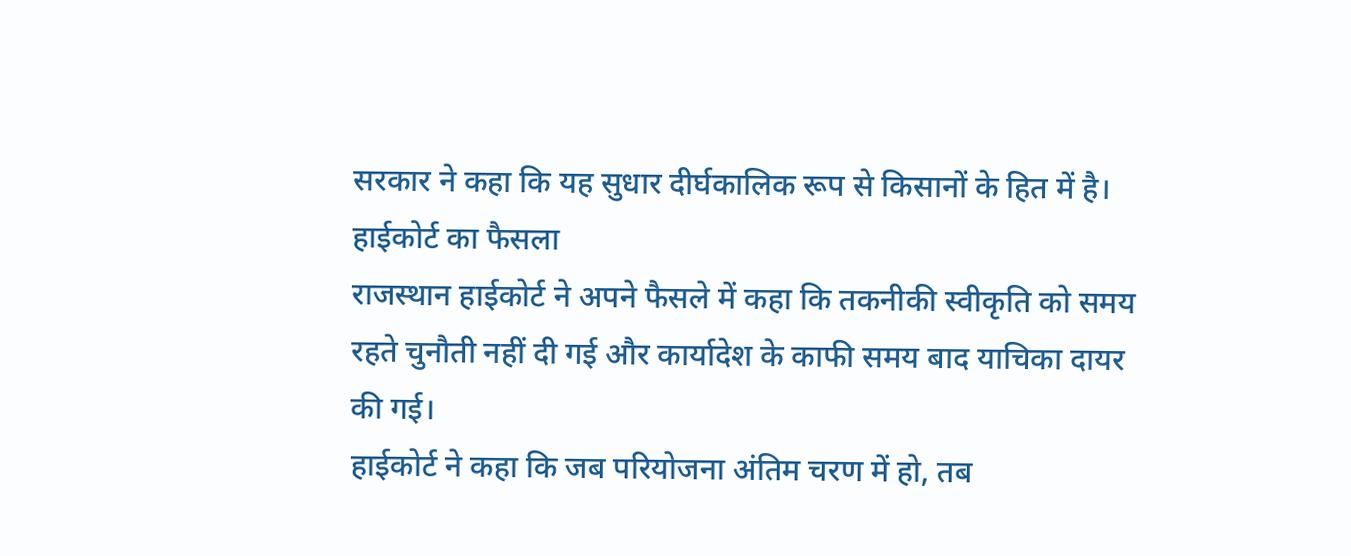सरकार ने कहा कि यह सुधार दीर्घकालिक रूप से किसानों के हित में है।
हाईकोर्ट का फैसला
राजस्थान हाईकोर्ट ने अपने फैसले में कहा कि तकनीकी स्वीकृति को समय रहते चुनौती नहीं दी गई और कार्यादेश के काफी समय बाद याचिका दायर की गई।
हाईकोर्ट ने कहा कि जब परियोजना अंतिम चरण में हो, तब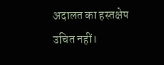अदालत का हस्तक्षेप उचित नहीं।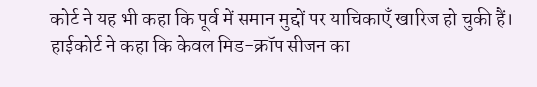कोर्ट ने यह भी कहा कि पूर्व में समान मुद्दों पर याचिकाएँ खारिज हो चुकी हैं।
हाईकोर्ट ने कहा कि केवल मिड-क्रॉप सीजन का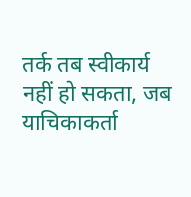तर्क तब स्वीकार्य नहीं हो सकता, जब याचिकाकर्ता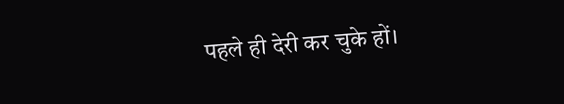पहले ही देरी कर चुके हों।